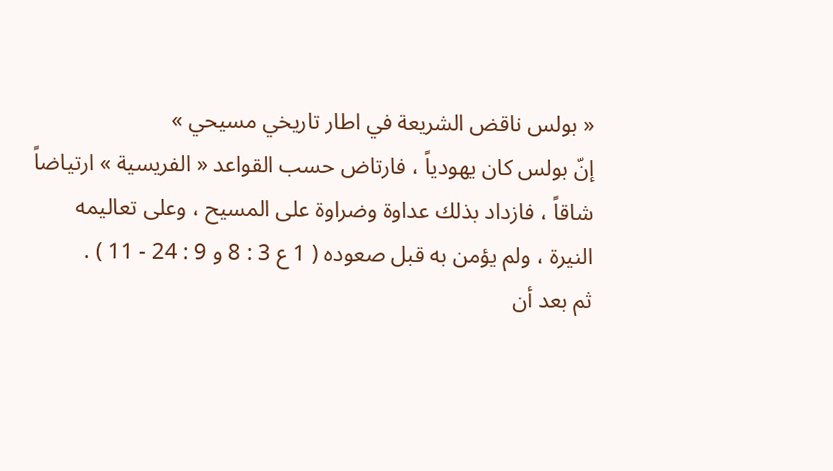« بولس ناقض الشريعة في اطار تاريخي مسيحي »
إنّ بولس كان يهودياً ، فارتاض حسب القواعد « الفريسية » ارتياضاً شاقاً ، فازداد بذلك عداوة وضراوة على المسيح ، وعلى تعاليمه النيرة ، ولم يؤمن به قبل صعوده ( 1 ع 3 : 8 و 9 : 24 - 11 ) .
ثم بعد أن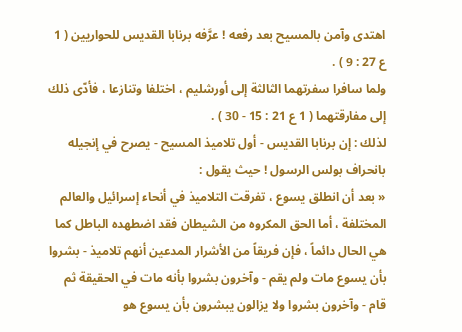اهتدى وآمن بالمسيح بعد رفعه ! عرَّفه برنابا القديس للحواريين ( 1 ع 27 : 9 ) .
ولما سافرا سفرتهما الثالثة إلى أورشليم ، اختلفا وتنازعا ، فأدّى ذلك إلى مفارقتهما ( 1 ع 21 : 15 - 30 ) .
لذلك : إن برنابا القديس - أول تلاميذ المسيح - يصرح في إنجيله بانحراف بولس الرسول ! حيث يقول :
« بعد أن انطلق يسوع ، تفرقت التلاميذ في أنحاء إسرائيل والعالم المختلفة ، أما الحق المكروه من الشيطان فقد اضطهده الباطل كما هي الحال دائماً ، فإن فريقاً من الأشرار المدعين أنهم تلاميذ - بشروا بأن يسوع مات ولم يقم - وآخرون بشروا بأنه مات في الحقيقة ثم قام - وآخرون بشروا ولا يزالون يبشرون بأن يسوع هو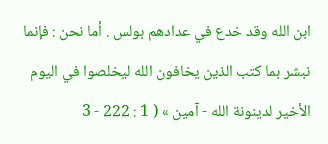ابن الله وقد خدع في عدادهم بولس . أما نحن : فإنما نبشر بما كتب الذين يخافون الله ليخلصوا في اليوم الأخير لدينونة الله - آمين » ( 1 : 222 - 3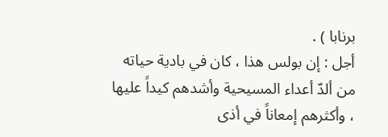برنابا ) .
أجل : إن بولس هذا ، كان في بادية حياته من ألدّ أعداء المسيحية وأشدهم كيداً عليها ، وأكثرهم إمعاناً في أذى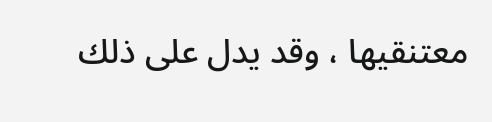معتنقيها ، وقد يدل على ذلك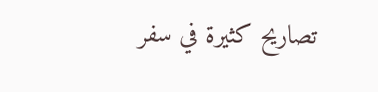تصاريح كثيرة في سفر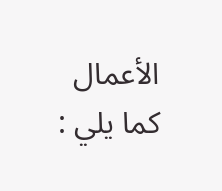الأعمال كما يلي :